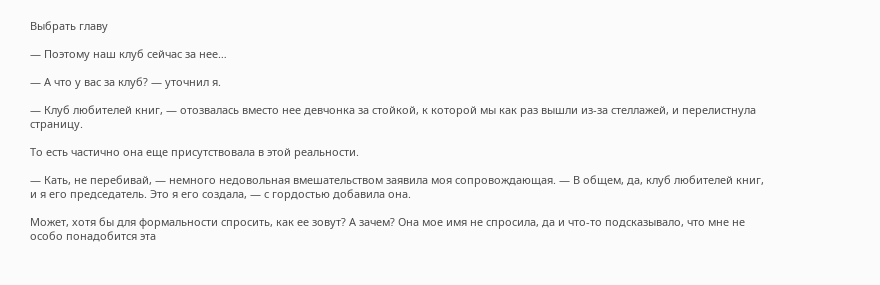Выбрать главу

— Поэтому наш клуб сейчас за нее…

— А что у вас за клуб? — уточнил я.

— Клуб любителей книг, — отозвалась вместо нее девчонка за стойкой, к которой мы как раз вышли из-за стеллажей, и перелистнула страницу.

То есть частично она еще присутствовала в этой реальности.

— Кать, не перебивай, — немного недовольная вмешательством заявила моя сопровождающая. — В общем, да, клуб любителей книг, и я его председатель. Это я его создала, — с гордостью добавила она.

Может, хотя бы для формальности спросить, как ее зовут? А зачем? Она мое имя не спросила, да и что-то подсказывало, что мне не особо понадобится эта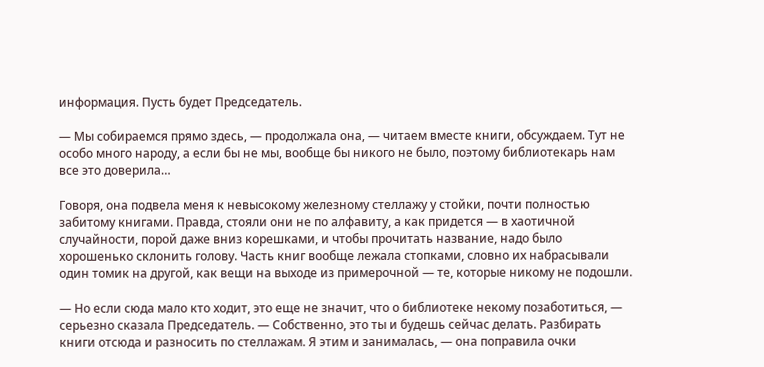информация. Пусть будет Председатель.

— Мы собираемся прямо здесь, — продолжала она, — читаем вместе книги, обсуждаем. Тут не особо много народу, а если бы не мы, вообще бы никого не было, поэтому библиотекарь нам все это доверила…

Говоря, она подвела меня к невысокому железному стеллажу у стойки, почти полностью забитому книгами. Правда, стояли они не по алфавиту, а как придется — в хаотичной случайности, порой даже вниз корешками, и чтобы прочитать название, надо было хорошенько склонить голову. Часть книг вообще лежала стопками, словно их набрасывали один томик на другой, как вещи на выходе из примерочной — те, которые никому не подошли.

— Но если сюда мало кто ходит, это еще не значит, что о библиотеке некому позаботиться, — серьезно сказала Председатель. — Собственно, это ты и будешь сейчас делать. Разбирать книги отсюда и разносить по стеллажам. Я этим и занималась, — она поправила очки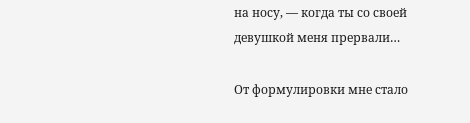на носу, — когда ты со своей девушкой меня прервали…

От формулировки мне стало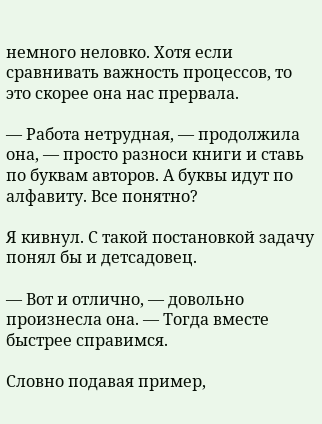немного неловко. Хотя если сравнивать важность процессов, то это скорее она нас прервала.

— Работа нетрудная, — продолжила она, — просто разноси книги и ставь по буквам авторов. А буквы идут по алфавиту. Все понятно?

Я кивнул. С такой постановкой задачу понял бы и детсадовец.

— Вот и отлично, — довольно произнесла она. — Тогда вместе быстрее справимся.

Словно подавая пример,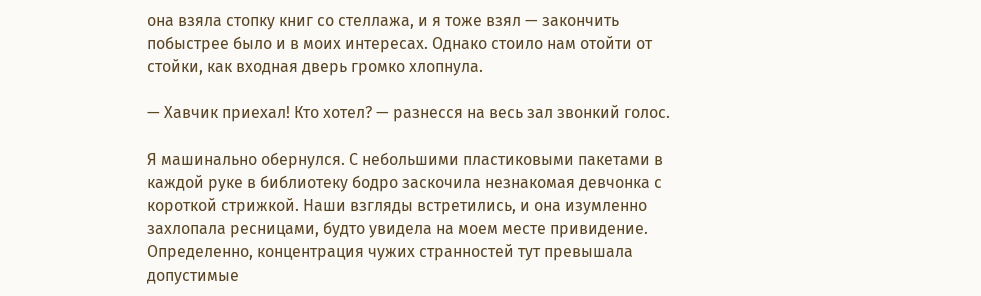она взяла стопку книг со стеллажа, и я тоже взял — закончить побыстрее было и в моих интересах. Однако стоило нам отойти от стойки, как входная дверь громко хлопнула.

— Хавчик приехал! Кто хотел? — разнесся на весь зал звонкий голос.

Я машинально обернулся. С небольшими пластиковыми пакетами в каждой руке в библиотеку бодро заскочила незнакомая девчонка с короткой стрижкой. Наши взгляды встретились, и она изумленно захлопала ресницами, будто увидела на моем месте привидение. Определенно, концентрация чужих странностей тут превышала допустимые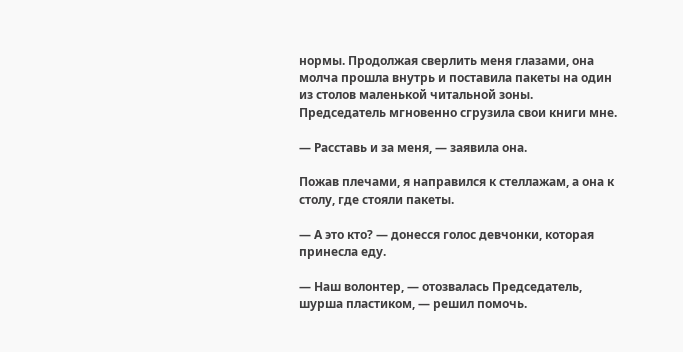нормы. Продолжая сверлить меня глазами, она молча прошла внутрь и поставила пакеты на один из столов маленькой читальной зоны. Председатель мгновенно сгрузила свои книги мне.

— Расставь и за меня, — заявила она.

Пожав плечами, я направился к стеллажам, а она к столу, где стояли пакеты.

— А это кто? — донесся голос девчонки, которая принесла еду.

— Наш волонтер, — отозвалась Председатель, шурша пластиком, — решил помочь.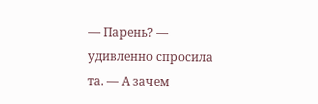— Парень? — удивленно спросила та. — А зачем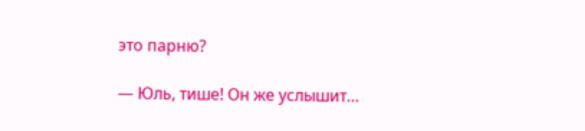это парню?

— Юль, тише! Он же услышит…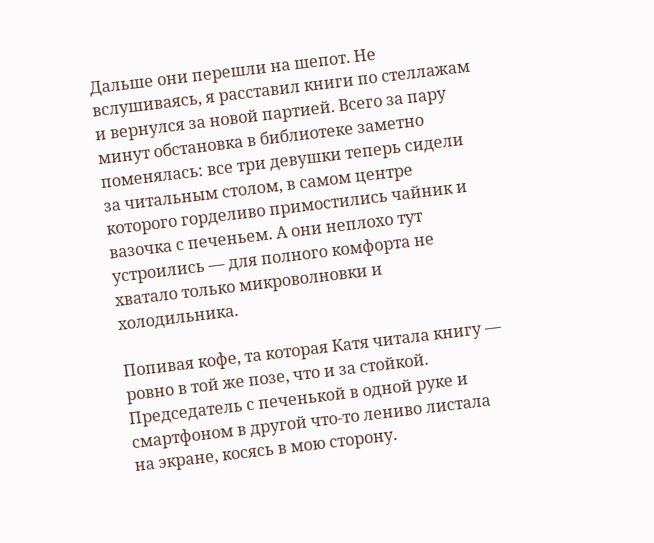Дальше они перешли на шепот. Не вслушиваясь, я расставил книги по стеллажам и вернулся за новой партией. Всего за пару минут обстановка в библиотеке заметно поменялась: все три девушки теперь сидели за читальным столом, в самом центре которого горделиво примостились чайник и вазочка с печеньем. А они неплохо тут устроились — для полного комфорта не хватало только микроволновки и холодильника.

Попивая кофе, та которая Катя читала книгу — ровно в той же позе, что и за стойкой. Председатель с печенькой в одной руке и смартфоном в другой что-то лениво листала на экране, косясь в мою сторону.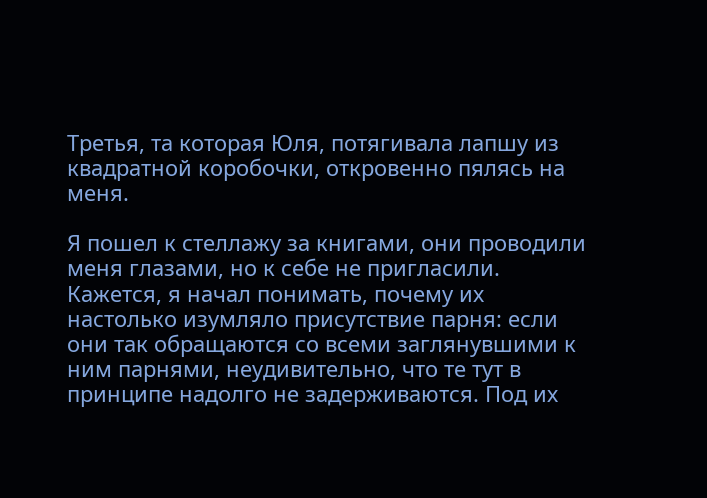Третья, та которая Юля, потягивала лапшу из квадратной коробочки, откровенно пялясь на меня.

Я пошел к стеллажу за книгами, они проводили меня глазами, но к себе не пригласили. Кажется, я начал понимать, почему их настолько изумляло присутствие парня: если они так обращаются со всеми заглянувшими к ним парнями, неудивительно, что те тут в принципе надолго не задерживаются. Под их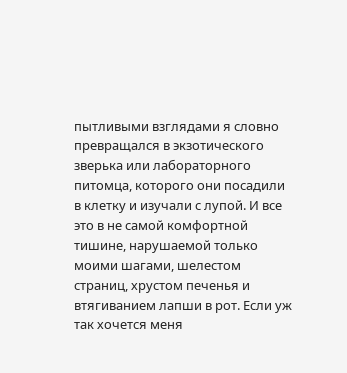пытливыми взглядами я словно превращался в экзотического зверька или лабораторного питомца, которого они посадили в клетку и изучали с лупой. И все это в не самой комфортной тишине, нарушаемой только моими шагами, шелестом страниц, хрустом печенья и втягиванием лапши в рот. Если уж так хочется меня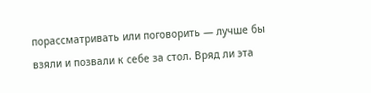порассматривать или поговорить — лучше бы взяли и позвали к себе за стол. Вряд ли эта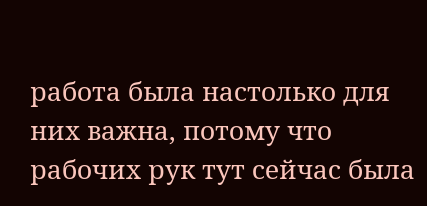работа была настолько для них важна, потому что рабочих рук тут сейчас была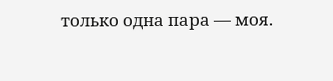только одна пара — моя.